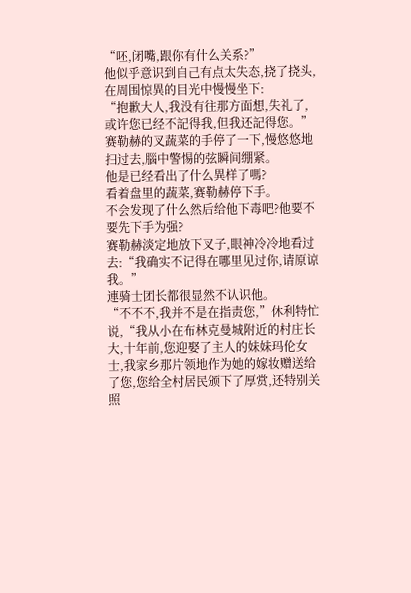“呸,闭嘴,跟你有什么关系?”
他似乎意识到自己有点太失态,挠了挠头,在周围惊異的目光中慢慢坐下:
“抱歉大人,我没有往那方面想,失礼了,或许您已经不記得我,但我还記得您。”
赛勒赫的叉蔬菜的手停了一下,慢悠悠地扫过去,腦中警惕的弦瞬间绷紧。
他是已经看出了什么異样了嗎?
看着盘里的蔬菜,赛勒赫停下手。
不会发现了什么然后给他下毒吧?他要不要先下手为强?
赛勒赫淡定地放下叉子,眼神冷冷地看过去:“我确实不记得在哪里见过你,请原谅我。”
連骑士团长都很显然不认识他。
“不不不,我并不是在指责您,”休利特忙说,“我从小在布林克曼城附近的村庄长大,十年前,您迎娶了主人的妹妹玛伦女士,我家乡那片领地作为她的嫁妆赠送给了您,您给全村居民颁下了厚赏,还特别关照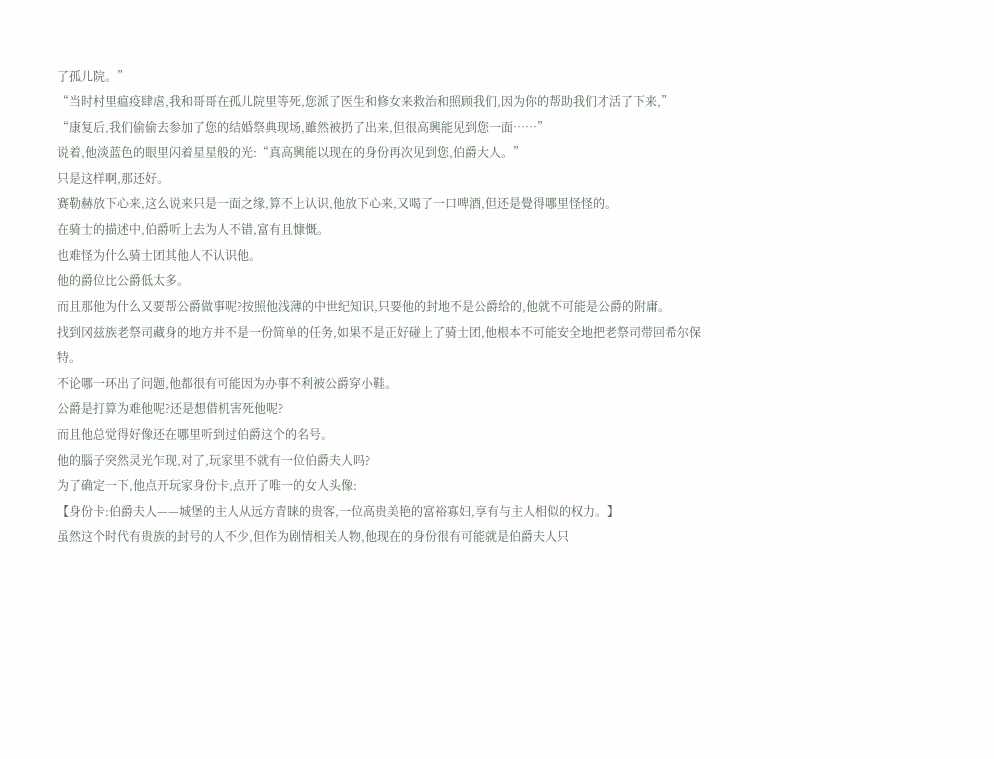了孤儿院。”
“当时村里瘟疫肆虐,我和哥哥在孤儿院里等死,您派了医生和修女来救治和照顾我们,因为你的帮助我们才活了下来,”
“康复后,我们偷偷去参加了您的结婚祭典现场,雖然被扔了出来,但很高興能见到您一面……”
说着,他淡蓝色的眼里闪着星星般的光:“真高興能以现在的身份再次见到您,伯爵大人。”
只是这样啊,那还好。
赛勒赫放下心来,这么说来只是一面之缘,算不上认识,他放下心来,又喝了一口啤酒,但还是覺得哪里怪怪的。
在骑士的描述中,伯爵听上去为人不错,富有且慷慨。
也难怪为什么骑士团其他人不认识他。
他的爵位比公爵低太多。
而且那他为什么又要帮公爵做事呢?按照他浅薄的中世纪知识,只要他的封地不是公爵给的,他就不可能是公爵的附庸。
找到冈兹族老祭司藏身的地方并不是一份简单的任务,如果不是正好碰上了骑士团,他根本不可能安全地把老祭司带回希尔保特。
不论哪一环出了问题,他都很有可能因为办事不利被公爵穿小鞋。
公爵是打算为难他呢?还是想借机害死他呢?
而且他总觉得好像还在哪里听到过伯爵这个的名号。
他的腦子突然灵光乍现,对了,玩家里不就有一位伯爵夫人吗?
为了确定一下,他点开玩家身份卡,点开了唯一的女人头像:
【身份卡:伯爵夫人——城堡的主人从远方青睐的贵客,一位高贵美艳的富裕寡妇,享有与主人相似的权力。】
虽然这个时代有贵族的封号的人不少,但作为剧情相关人物,他现在的身份很有可能就是伯爵夫人只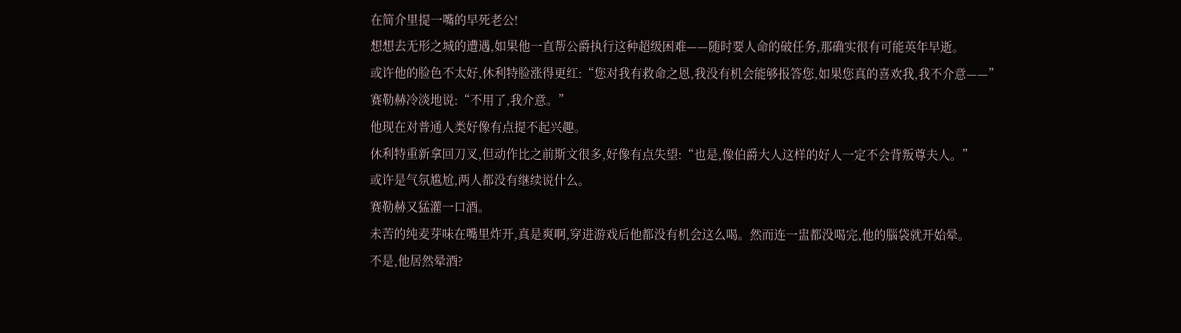在简介里提一嘴的早死老公!
想想去无形之城的遭遇,如果他一直帮公爵执行这种超级困难——随时要人命的破任务,那确实很有可能英年早逝。
或许他的脸色不太好,休利特脸涨得更红:“您对我有救命之恩,我没有机会能够报答您,如果您真的喜欢我,我不介意——”
赛勒赫冷淡地说:“不用了,我介意。”
他现在对普通人类好像有点提不起兴趣。
休利特重新拿回刀叉,但动作比之前斯文很多,好像有点失望:“也是,像伯爵大人这样的好人一定不会背叛尊夫人。”
或许是气氛尴尬,两人都没有继续说什么。
赛勒赫又猛灌一口酒。
未苦的纯麦芽味在嘴里炸开,真是爽啊,穿进游戏后他都没有机会这么喝。然而连一盅都没喝完,他的腦袋就开始晕。
不是,他居然晕酒?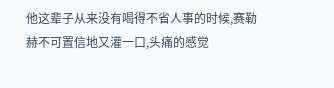他这辈子从来没有喝得不省人事的时候,赛勒赫不可置信地又灌一口,头痛的感觉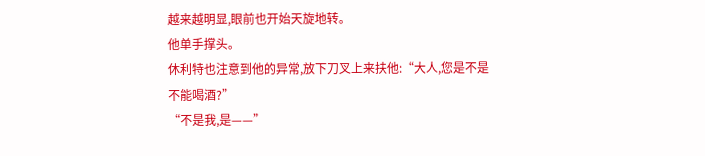越来越明显,眼前也开始天旋地转。
他单手撑头。
休利特也注意到他的异常,放下刀叉上来扶他:“大人,您是不是不能喝酒?”
“不是我,是——”